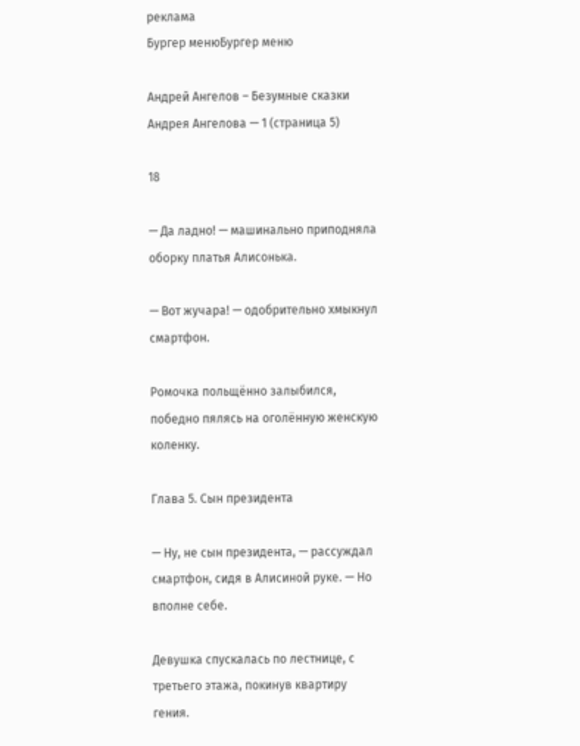реклама
Бургер менюБургер меню

Андрей Ангелов – Безумные сказки Андрея Ангелова — 1 (страница 5)

18

— Да ладно! — машинально приподняла оборку платья Алисонька.

— Вот жучара! — одобрительно хмыкнул смартфон.

Ромочка польщённо залыбился, победно пялясь на оголённую женскую коленку.

Глава 5. Сын президента

— Ну, не сын президента, — рассуждал смартфон, сидя в Алисиной руке. — Но вполне себе.

Девушка спускалась по лестнице, с третьего этажа, покинув квартиру гения.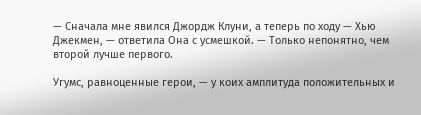— Сначала мне явился Джордж Клуни, а теперь по ходу — Хью Джекмен, — ответила Она с усмешкой. — Только непонятно, чем второй лучше первого.

Угумс, равноценные герои, — у коих амплитуда положительных и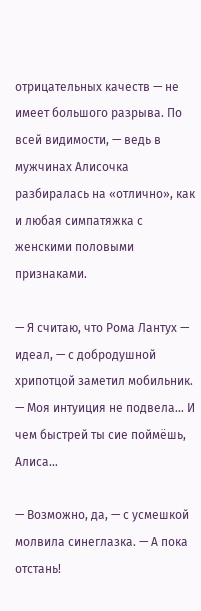отрицательных качеств — не имеет большого разрыва. По всей видимости, — ведь в мужчинах Алисочка разбиралась на «отлично», как и любая симпатяжка с женскими половыми признаками.

— Я считаю, что Рома Лантух — идеал, — с добродушной хрипотцой заметил мобильник. — Моя интуиция не подвела… И чем быстрей ты сие поймёшь, Алиса…

— Возможно, да, — с усмешкой молвила синеглазка. — А пока отстань!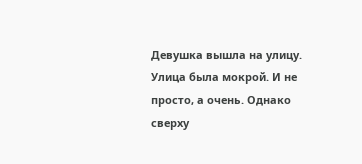Девушка вышла на улицу. Улица была мокрой. И не просто, а очень. Однако сверху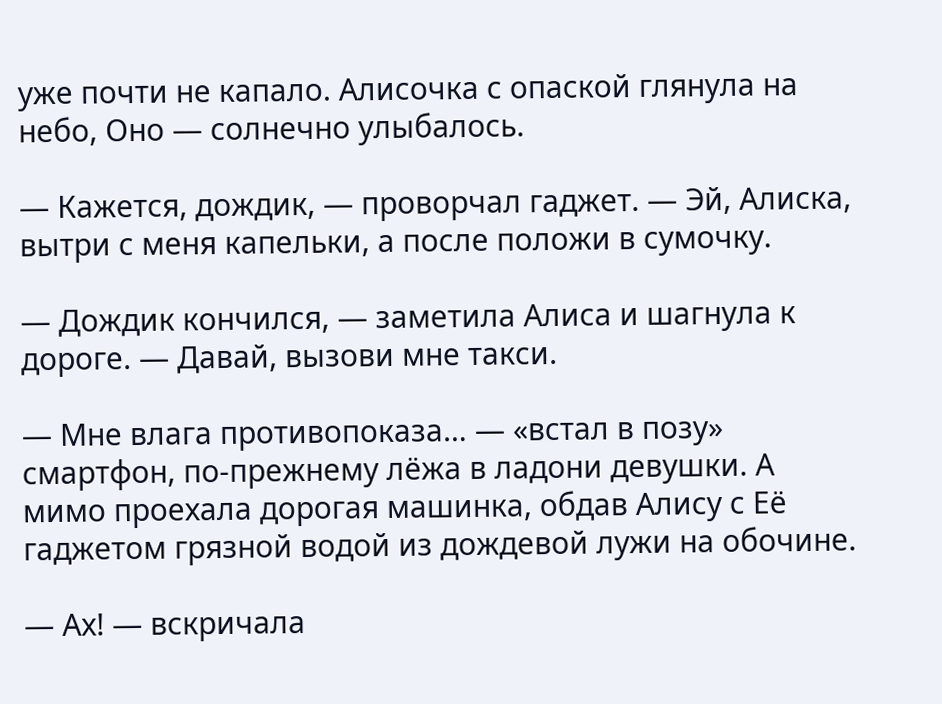уже почти не капало. Алисочка с опаской глянула на небо, Оно — солнечно улыбалось.

— Кажется, дождик, — проворчал гаджет. — Эй, Алиска, вытри с меня капельки, а после положи в сумочку.

— Дождик кончился, — заметила Алиса и шагнула к дороге. — Давай, вызови мне такси.

— Мне влага противопоказа… — «встал в позу» смартфон, по-прежнему лёжа в ладони девушки. А мимо проехала дорогая машинка, обдав Алису с Её гаджетом грязной водой из дождевой лужи на обочине.

— Ах! — вскричала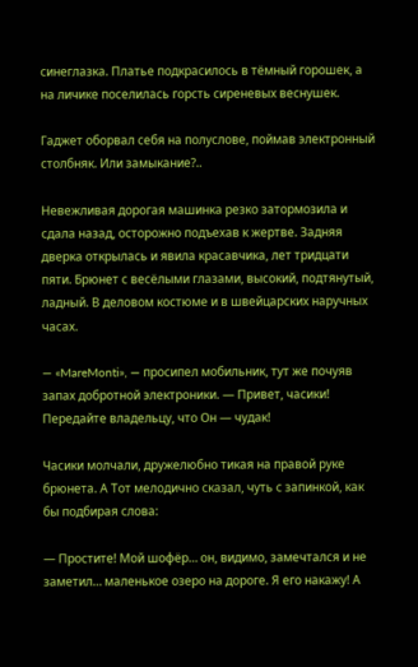синеглазка. Платье подкрасилось в тёмный горошек, а на личике поселилась горсть сиреневых веснушек.

Гаджет оборвал себя на полуслове, поймав электронный столбняк. Или замыкание?..

Невежливая дорогая машинка резко затормозила и сдала назад, осторожно подъехав к жертве. Задняя дверка открылась и явила красавчика, лет тридцати пяти. Брюнет с весёлыми глазами, высокий, подтянутый, ладный. В деловом костюме и в швейцарских наручных часах.

— «MareMonti», — просипел мобильник, тут же почуяв запах добротной электроники. — Привет, часики! Передайте владельцу, что Он — чудак!

Часики молчали, дружелюбно тикая на правой руке брюнета. А Тот мелодично сказал, чуть с запинкой, как бы подбирая слова:

— Простите! Мой шофёр… он, видимо, замечтался и не заметил… маленькое озеро на дороге. Я его накажу! А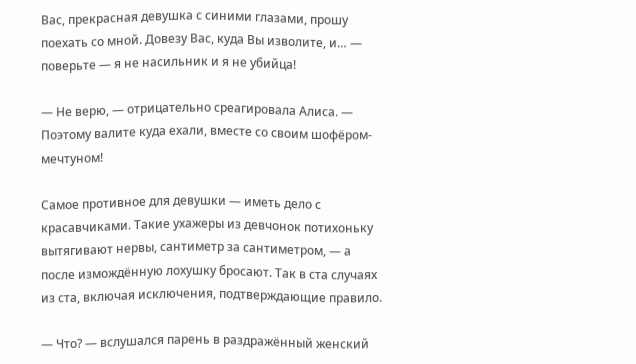Вас, прекрасная девушка с синими глазами, прошу поехать со мной. Довезу Вас, куда Вы изволите, и… — поверьте — я не насильник и я не убийца!

— Не верю, — отрицательно среагировала Алиса. — Поэтому валите куда ехали, вместе со своим шофёром-мечтуном!

Самое противное для девушки — иметь дело с красавчиками. Такие ухажеры из девчонок потихоньку вытягивают нервы, сантиметр за сантиметром, — а после измождённую лохушку бросают. Так в ста случаях из ста, включая исключения, подтверждающие правило.

— Что? — вслушался парень в раздражённый женский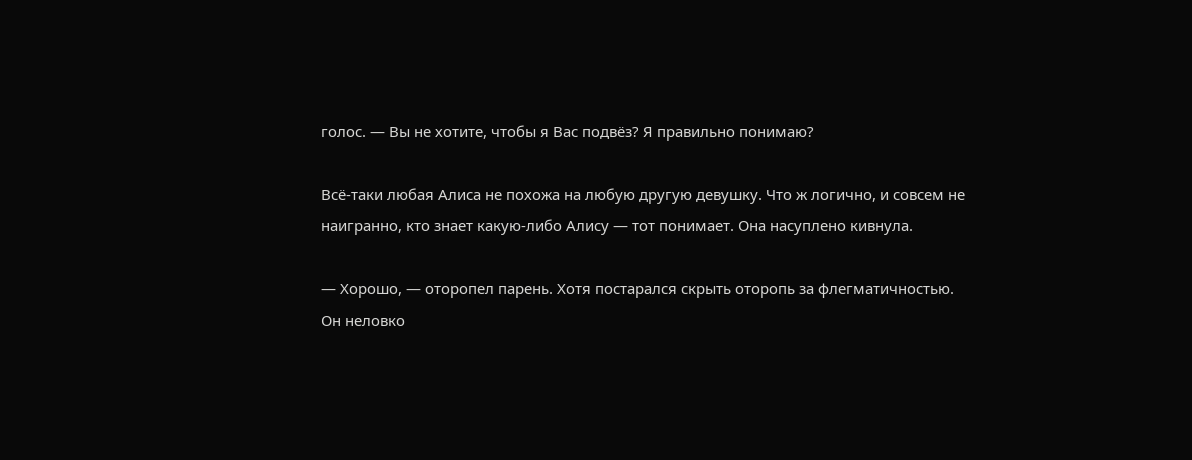голос. — Вы не хотите, чтобы я Вас подвёз? Я правильно понимаю?

Всё-таки любая Алиса не похожа на любую другую девушку. Что ж логично, и совсем не наигранно, кто знает какую-либо Алису — тот понимает. Она насуплено кивнула.

— Хорошо, — оторопел парень. Хотя постарался скрыть оторопь за флегматичностью. Он неловко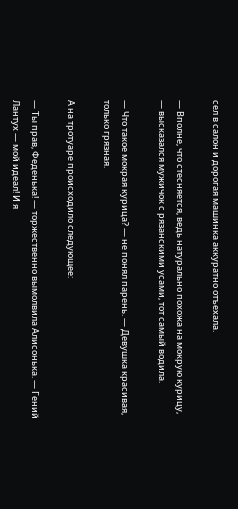сел в салон и дорогая машинка аккуратно отъехала.

— Вполне, что стесняется, ведь натурально похожа на мокрую курицу, — высказался мужичок с рязанскими усами, тот самый водила.

— Что такое мокрая курица? — не понял парень. — Девушка красивая, только грязная.

А на тротуаре происходило следующее:

— Ты прав, Феденька! — торжественно вымолвила Алисонька. — Гений Лантух — мой идеал! И я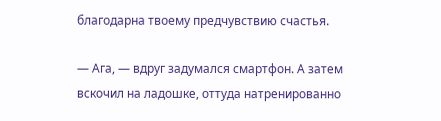благодарна твоему предчувствию счастья.

— Ага, — вдруг задумался смартфон. А затем вскочил на ладошке, оттуда натренированно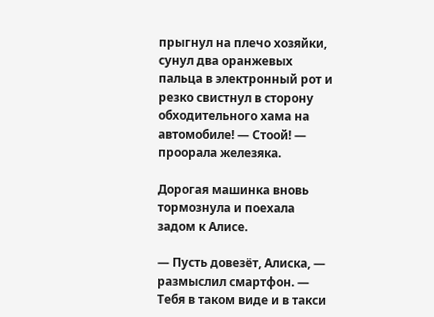прыгнул на плечо хозяйки, сунул два оранжевых пальца в электронный рот и резко свистнул в сторону обходительного хама на автомобиле! — Стоой! — проорала железяка.

Дорогая машинка вновь тормознула и поехала задом к Алисе.

— Пусть довезёт, Алиска, — размыслил смартфон. — Тебя в таком виде и в такси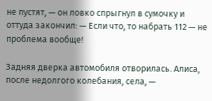не пустят, — он ловко спрыгнул в сумочку и оттуда закончил: — Если что, то набрать 112 — не проблема вообще!

Задняя дверка автомобиля отворилась. Алиса, после недолгого колебания, села, —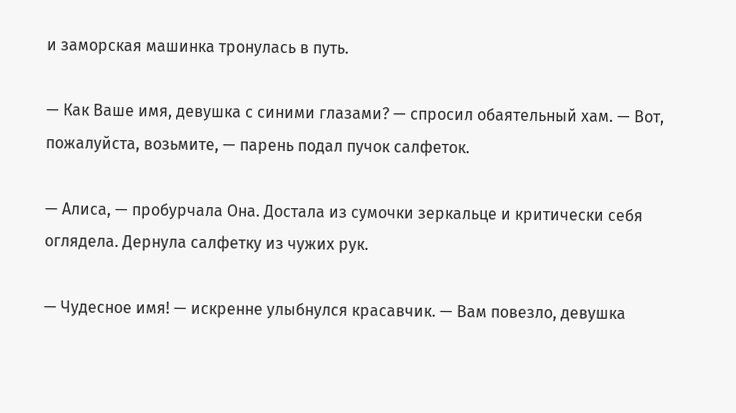и заморская машинка тронулась в путь.

— Как Ваше имя, девушка с синими глазами? — спросил обаятельный хам. — Вот, пожалуйста, возьмите, — парень подал пучок салфеток.

— Алиса, — пробурчала Она. Достала из сумочки зеркальце и критически себя оглядела. Дернула салфетку из чужих рук.

— Чудесное имя! — искренне улыбнулся красавчик. — Вам повезло, девушка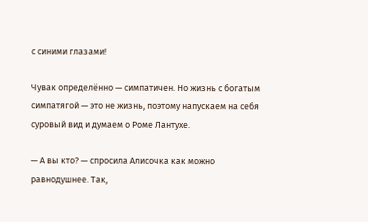с синими глазами!

Чувак определённо — симпатичен. Но жизнь с богатым симпатягой — это не жизнь, поэтому напускаем на себя суровый вид и думаем о Роме Лантухе.

— А вы кто? — спросила Алисочка как можно равнодушнее. Так,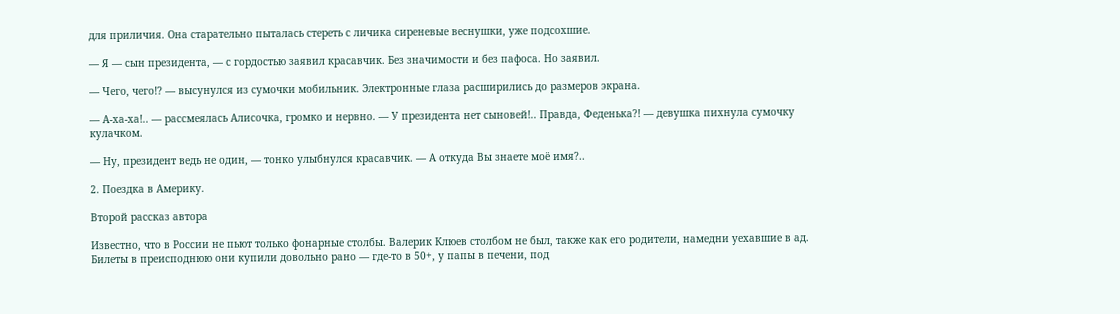для приличия. Она старательно пыталась стереть с личика сиреневые веснушки, уже подсохшие.

— Я — сын президента, — с гордостью заявил красавчик. Без значимости и без пафоса. Но заявил.

— Чего, чего!? — высунулся из сумочки мобильник. Электронные глаза расширились до размеров экрана.

— А-ха-ха!.. — рассмеялась Алисочка, громко и нервно. — У президента нет сыновей!.. Правда, Феденька?! — девушка пихнула сумочку кулачком.

— Ну, президент ведь не один, — тонко улыбнулся красавчик. — А откуда Вы знаете моё имя?..

2. Поездка в Америку.

Второй рассказ автора

Известно, что в России не пьют только фонарные столбы. Валерик Клюев столбом не был, также как его родители, намедни уехавшие в ад. Билеты в преисподнюю они купили довольно рано — где-то в 50+, у папы в печени, под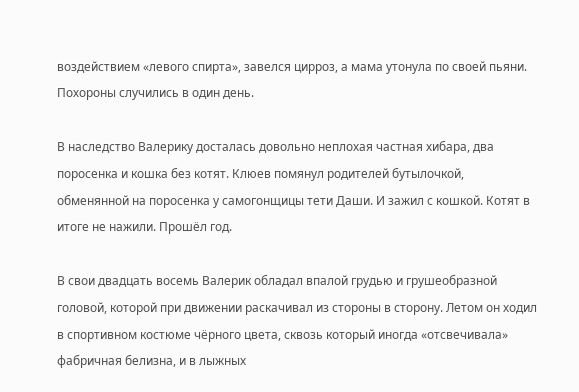воздействием «левого спирта», завелся цирроз, а мама утонула по своей пьяни. Похороны случились в один день.

В наследство Валерику досталась довольно неплохая частная хибара, два поросенка и кошка без котят. Клюев помянул родителей бутылочкой, обменянной на поросенка у самогонщицы тети Даши. И зажил с кошкой. Котят в итоге не нажили. Прошёл год.

В свои двадцать восемь Валерик обладал впалой грудью и грушеобразной головой, которой при движении раскачивал из стороны в сторону. Летом он ходил в спортивном костюме чёрного цвета, сквозь который иногда «отсвечивала» фабричная белизна, и в лыжных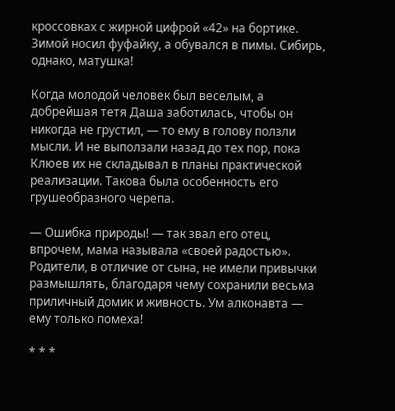кроссовках с жирной цифрой «42» на бортике. Зимой носил фуфайку, а обувался в пимы. Сибирь, однако, матушка!

Когда молодой человек был веселым, а добрейшая тетя Даша заботилась, чтобы он никогда не грустил, — то ему в голову ползли мысли. И не выползали назад до тех пор, пока Клюев их не складывал в планы практической реализации. Такова была особенность его грушеобразного черепа.

— Ошибка природы! — так звал его отец, впрочем, мама называла «своей радостью». Родители, в отличие от сына, не имели привычки размышлять, благодаря чему сохранили весьма приличный домик и живность. Ум алконавта — ему только помеха!

* * *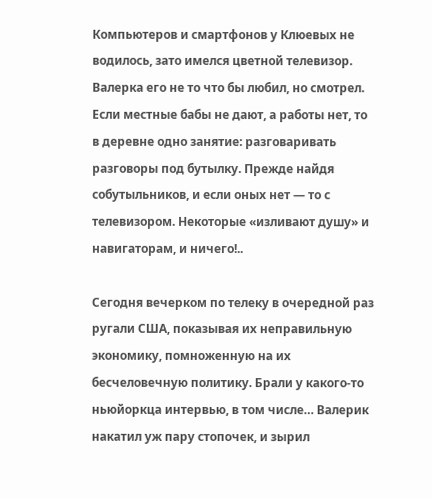Компьютеров и смартфонов у Клюевых не водилось, зато имелся цветной телевизор. Валерка его не то что бы любил, но смотрел. Если местные бабы не дают, а работы нет, то в деревне одно занятие: разговаривать разговоры под бутылку. Прежде найдя собутыльников, и если оных нет — то с телевизором. Некоторые «изливают душу» и навигаторам, и ничего!..

Сегодня вечерком по телеку в очередной раз ругали США, показывая их неправильную экономику, помноженную на их бесчеловечную политику. Брали у какого-то ньюйоркца интервью, в том числе… Валерик накатил уж пару стопочек, и зырил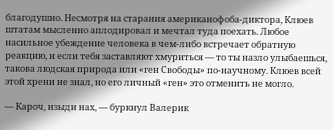благодушно. Несмотря на старания американофоба-диктора, Клюев штатам мысленно аплодировал и мечтал туда поехать. Любое насильное убеждение человека в чем-либо встречает обратную реакцию, и если тебя заставляют хмуриться — то ты назло улыбаешься, такова людская природа или «ген Свободы» по-научному. Клюев всей этой хрени не знал, но его личный «ген» это отменить не могло.

— Кароч, изыди нах, — буркнул Валерик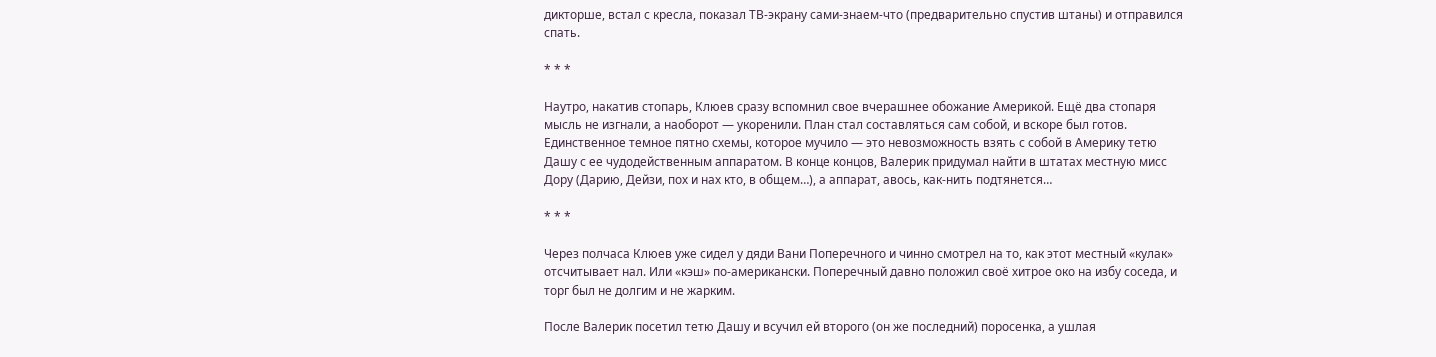дикторше, встал с кресла, показал ТВ-экрану сами-знаем-что (предварительно спустив штаны) и отправился спать.

* * *

Наутро, накатив стопарь, Клюев сразу вспомнил свое вчерашнее обожание Америкой. Ещё два стопаря мысль не изгнали, а наоборот — укоренили. План стал составляться сам собой, и вскоре был готов. Единственное темное пятно схемы, которое мучило — это невозможность взять с собой в Америку тетю Дашу с ее чудодейственным аппаратом. В конце концов, Валерик придумал найти в штатах местную мисс Дору (Дарию, Дейзи, пох и нах кто, в общем…), а аппарат, авось, как-нить подтянется…

* * *

Через полчаса Клюев уже сидел у дяди Вани Поперечного и чинно смотрел на то, как этот местный «кулак» отсчитывает нал. Или «кэш» по-американски. Поперечный давно положил своё хитрое око на избу соседа, и торг был не долгим и не жарким.

После Валерик посетил тетю Дашу и всучил ей второго (он же последний) поросенка, а ушлая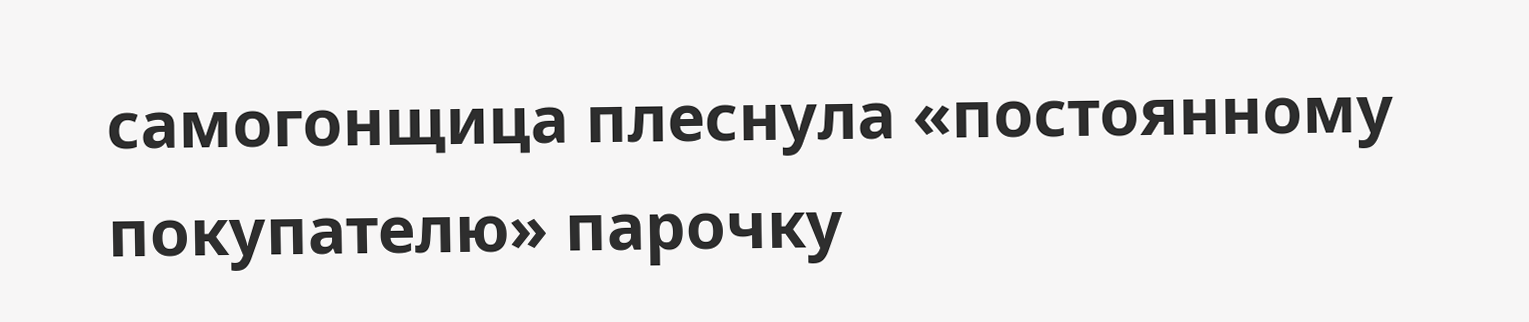самогонщица плеснула «постоянному покупателю» парочку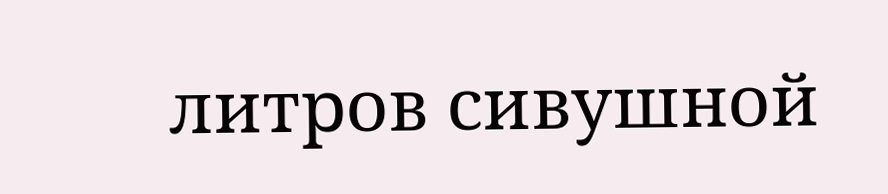литров сивушной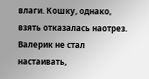влаги. Кошку, однако, взять отказалась наотрез. Валерик не стал настаивать,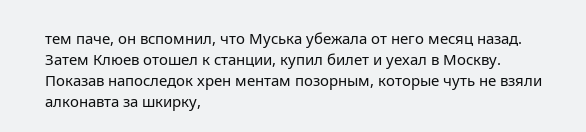тем паче, он вспомнил, что Муська убежала от него месяц назад. Затем Клюев отошел к станции, купил билет и уехал в Москву. Показав напоследок хрен ментам позорным, которые чуть не взяли алконавта за шкирку,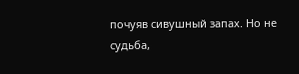почуяв сивушный запах. Но не судьба,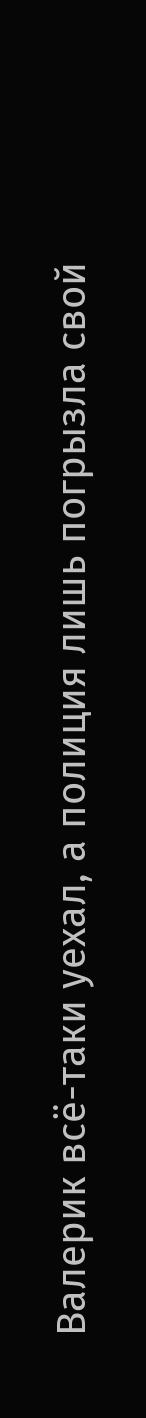Валерик всё-таки уехал, а полиция лишь погрызла свой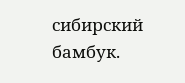сибирский бамбук.